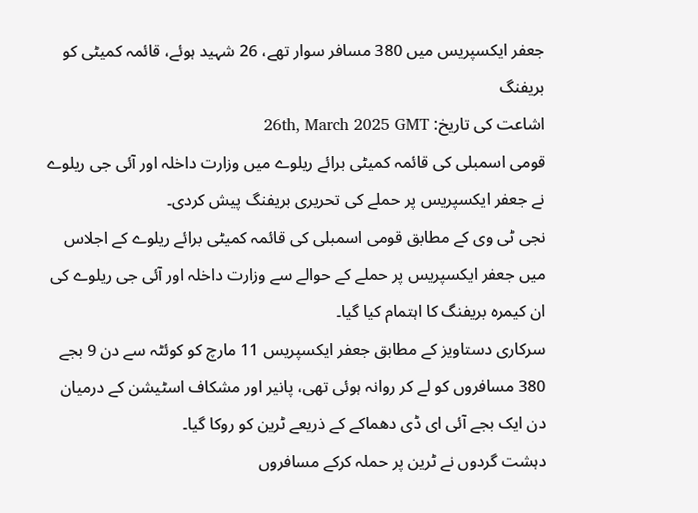جعفر ایکسپریس میں 380 مسافر سوار تھے، 26 شہید ہوئے، قائمہ کمیٹی کو بریفنگ
اشاعت کی تاریخ: 26th, March 2025 GMT
قومی اسمبلی کی قائمہ کمیٹی برائے ریلوے میں وزارت داخلہ اور آئی جی ریلوے نے جعفر ایکسپریس پر حملے کی تحریری بریفنگ پیش کردی۔
نجی ٹی وی کے مطابق قومی اسمبلی کی قائمہ کمیٹی برائے ریلوے کے اجلاس میں جعفر ایکسپریس پر حملے کے حوالے سے وزارت داخلہ اور آئی جی ریلوے کی ان کیمرہ بریفنگ کا اہتمام کیا گیا۔
سرکاری دستاویز کے مطابق جعفر ایکسپریس 11 مارچ کو کوئٹہ سے دن 9 بجے 380 مسافروں کو لے کر روانہ ہوئی تھی، پانیر اور مشکاف اسٹیشن کے درمیان دن ایک بجے آئی ای ڈی دھماکے کے ذریعے ٹرین کو روکا گیا۔
دہشت گردوں نے ٹرین پر حملہ کرکے مسافروں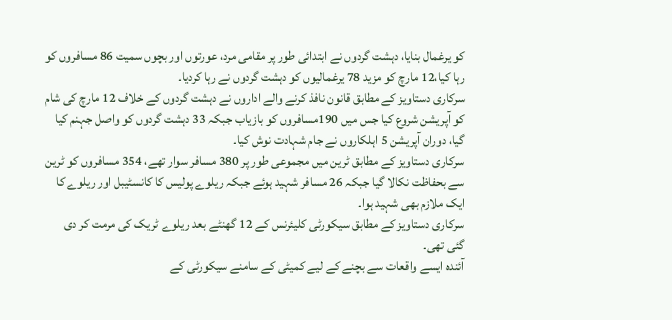کو یرغمال بنایا، دہشت گردوں نے ابتدائی طور پر مقامی مرد، عورتوں اور بچوں سمیت 86 مسافروں کو رہا کیا،12 مارچ کو مزید 78 یرغمالیوں کو دہشت گردوں نے رہا کردیا۔
سرکاری دستاویز کے مطابق قانون نافذ کرنے والے اداروں نے دہشت گردوں کے خلاف 12 مارچ کی شام کو آپریشن شروع کیا جس میں 190مسافروں کو بازیاب جبکہ 33 دہشت گردوں کو واصل جہنم کیا گیا، دوران آپریشن 5 اہلکاروں نے جام شہادت نوش کیا۔
سرکاری دستاویز کے مطابق ٹرین میں مجموعی طور پر 380 مسافر سوار تھے، 354 مسافروں کو ٹرین سے بحفاظت نکالا گیا جبکہ 26 مسافر شہید ہوئے جبکہ ریلوے پولیس کا کانسٹیبل اور ریلوے کا ایک ملازم بھی شہید ہوا۔
سرکاری دستاویز کے مطابق سیکورٹی کلیئرنس کے 12 گھنٹے بعد ریلوے ٹریک کی مرمت کر دی گئی تھی۔
آئندہ ایسے واقعات سے بچنے کے لیے کمیٹی کے سامنے سیکورٹی کے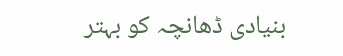بنیادی ڈھانچہ کو بہتر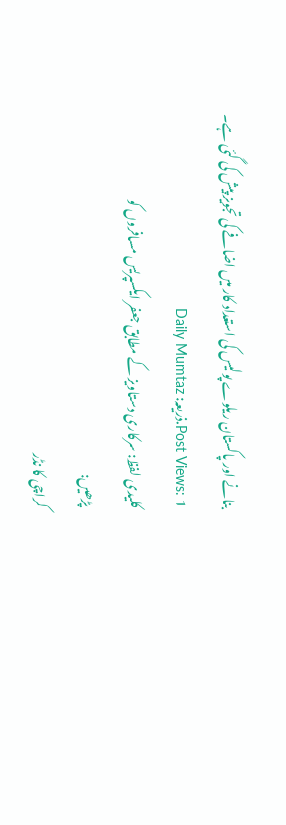بنانے اور پاکستان ریلوے پولیس کی استعداد کار میں اضافے کی تجویز پیش کی گئی ہے۔
Post Views: 1.ذریعہ: Daily Mumtaz
کلیدی لفظ: سرکاری دستاویز کے مطابق جعفر ایکسپریس مسافروں کو
پڑھیں:
کراچی کا نڈر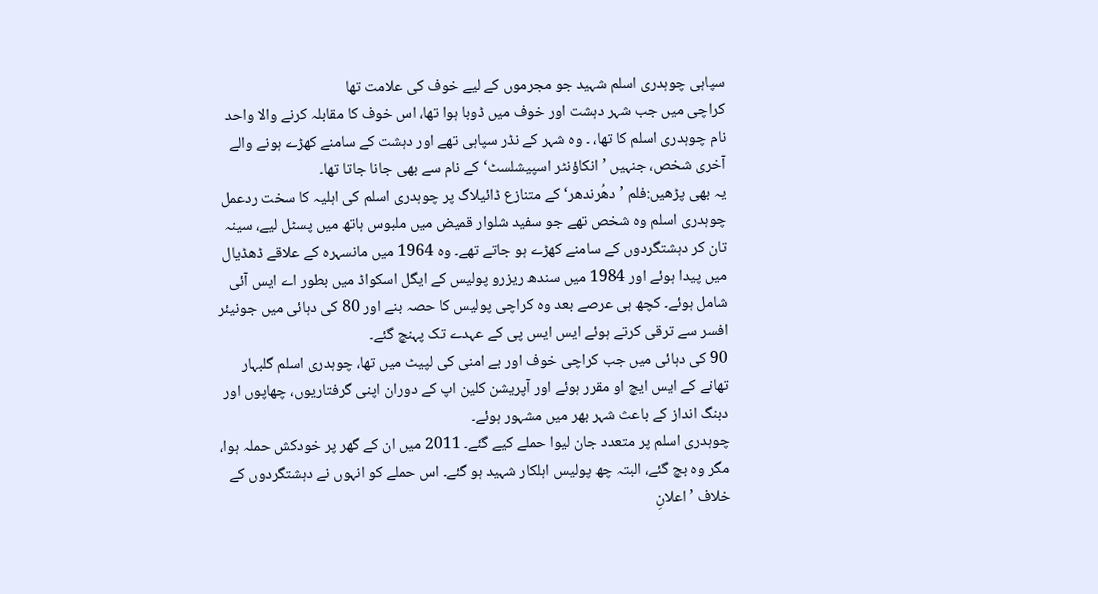سپاہی چوہدری اسلم شہید جو مجرموں کے لیے خوف کی علامت تھا
کراچی میں جب شہر دہشت اور خوف میں ڈوبا ہوا تھا، اس خوف کا مقابلہ کرنے والا واحد نام چوہدری اسلم کا تھا، ۔ وہ شہر کے نڈر سپاہی تھے اور دہشت کے سامنے کھڑے ہونے والے آخری شخص، جنہیں ’انکاؤنٹر اسپیشلسٹ‘ کے نام سے بھی جانا جاتا تھا۔
یہ بھی پڑھیں:فلم ’دھُرندھر‘ کے متنازع ڈائیلاگ پر چوہدری اسلم کی اہلیہ کا سخت ردعمل
چوہدری اسلم وہ شخص تھے جو سفید شلوار قمیض میں ملبوس ہاتھ میں پسٹل لیے، سینہ تان کر دہشتگردوں کے سامنے کھڑے ہو جاتے تھے۔ وہ 1964 میں مانسہرہ کے علاقے ڈھڈیال میں پیدا ہوئے اور 1984 میں سندھ ریزرو پولیس کے ایگل اسکواڈ میں بطور اے ایس آئی شامل ہوئے۔ کچھ ہی عرصے بعد وہ کراچی پولیس کا حصہ بنے اور 80 کی دہائی میں جونیئر افسر سے ترقی کرتے ہوئے ایس ایس پی کے عہدے تک پہنچ گئے۔
90 کی دہائی میں جب کراچی خوف اور بے امنی کی لپیٹ میں تھا، چوہدری اسلم گلبہار تھانے کے ایس ایچ او مقرر ہوئے اور آپریشن کلین اپ کے دوران اپنی گرفتاریوں، چھاپوں اور دبنگ انداز کے باعث شہر بھر میں مشہور ہوئے۔
چوہدری اسلم پر متعدد جان لیوا حملے کیے گئے۔ 2011 میں ان کے گھر پر خودکش حملہ ہوا، مگر وہ بچ گئے، البتہ چھ پولیس اہلکار شہید ہو گئے۔ اس حملے کو انہوں نے دہشتگردوں کے خلاف ’اعلانِ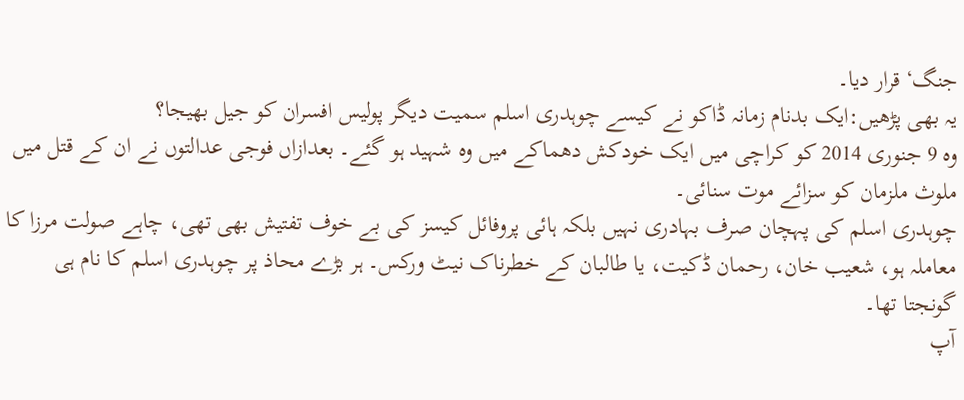جنگ‘ قرار دیا۔
یہ بھی پڑھیں:ایک بدنام زمانہ ڈاکو نے کیسے چوہدری اسلم سمیت دیگر پولیس افسران کو جیل بھیجا؟
وہ 9 جنوری 2014 کو کراچی میں ایک خودکش دھماکے میں وہ شہید ہو گئے۔ بعدازاں فوجی عدالتوں نے ان کے قتل میں ملوث ملزمان کو سزائے موت سنائی۔
چوہدری اسلم کی پہچان صرف بہادری نہیں بلکہ ہائی پروفائل کیسز کی بے خوف تفتیش بھی تھی، چاہے صولت مرزا کا معاملہ ہو، شعیب خان، رحمان ڈکیت، یا طالبان کے خطرناک نیٹ ورکس۔ ہر بڑے محاذ پر چوہدری اسلم کا نام ہی گونجتا تھا۔
آپ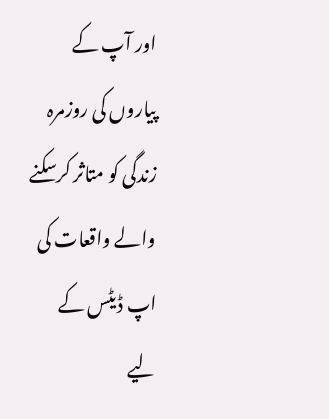اور آپ کے پیاروں کی روزمرہ زندگی کو متاثر کرسکنے والے واقعات کی اپ ڈیٹس کے لیے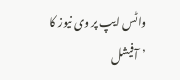واٹس ایپ پر وی نیوز کا ’آفیشل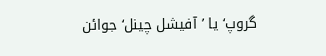گروپ‘ یا ’آفیشل چینل‘ جوائن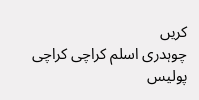کریں
چوہدری اسلم کراچی کراچی پولیس